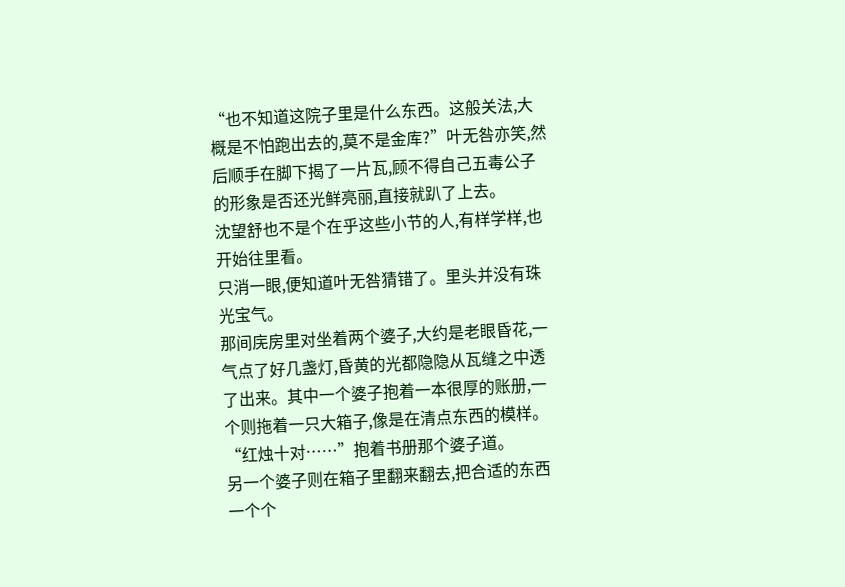“也不知道这院子里是什么东西。这般关法,大概是不怕跑出去的,莫不是金库?”叶无咎亦笑,然后顺手在脚下揭了一片瓦,顾不得自己五毒公子的形象是否还光鲜亮丽,直接就趴了上去。
沈望舒也不是个在乎这些小节的人,有样学样,也开始往里看。
只消一眼,便知道叶无咎猜错了。里头并没有珠光宝气。
那间庑房里对坐着两个婆子,大约是老眼昏花,一气点了好几盏灯,昏黄的光都隐隐从瓦缝之中透了出来。其中一个婆子抱着一本很厚的账册,一个则拖着一只大箱子,像是在清点东西的模样。
“红烛十对……”抱着书册那个婆子道。
另一个婆子则在箱子里翻来翻去,把合适的东西一个个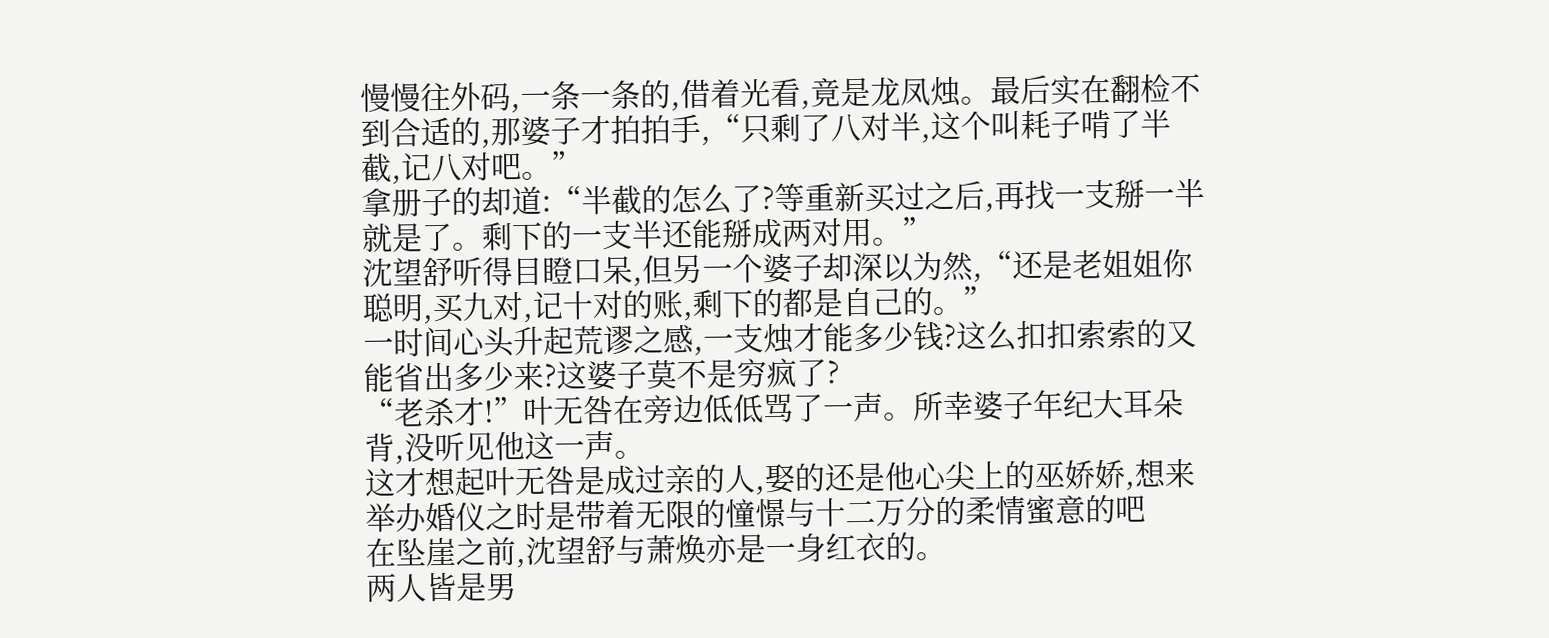慢慢往外码,一条一条的,借着光看,竟是龙凤烛。最后实在翻检不到合适的,那婆子才拍拍手,“只剩了八对半,这个叫耗子啃了半截,记八对吧。”
拿册子的却道:“半截的怎么了?等重新买过之后,再找一支掰一半就是了。剩下的一支半还能掰成两对用。”
沈望舒听得目瞪口呆,但另一个婆子却深以为然,“还是老姐姐你聪明,买九对,记十对的账,剩下的都是自己的。”
一时间心头升起荒谬之感,一支烛才能多少钱?这么扣扣索索的又能省出多少来?这婆子莫不是穷疯了?
“老杀才!”叶无咎在旁边低低骂了一声。所幸婆子年纪大耳朵背,没听见他这一声。
这才想起叶无咎是成过亲的人,娶的还是他心尖上的巫娇娇,想来举办婚仪之时是带着无限的憧憬与十二万分的柔情蜜意的吧
在坠崖之前,沈望舒与萧焕亦是一身红衣的。
两人皆是男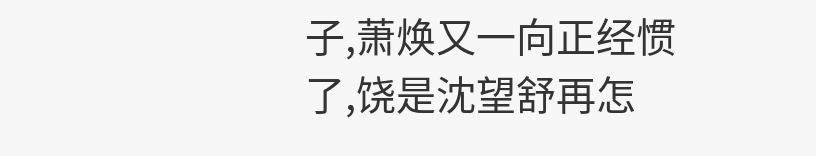子,萧焕又一向正经惯了,饶是沈望舒再怎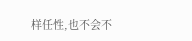样任性,也不会不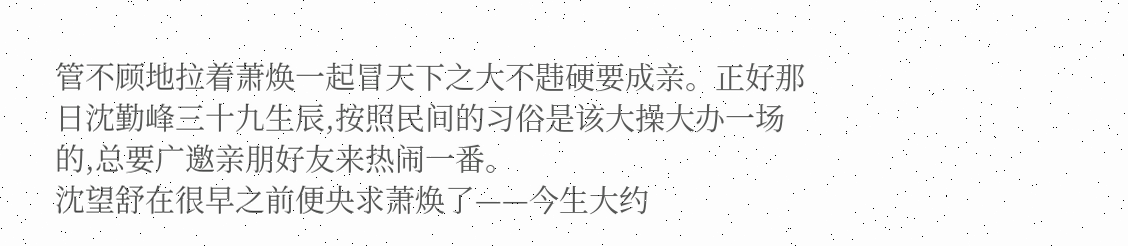管不顾地拉着萧焕一起冒天下之大不韪硬要成亲。正好那日沈勤峰三十九生辰,按照民间的习俗是该大操大办一场的,总要广邀亲朋好友来热闹一番。
沈望舒在很早之前便央求萧焕了——今生大约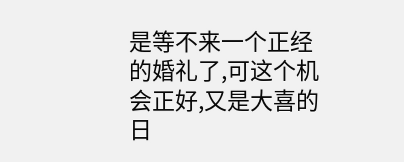是等不来一个正经的婚礼了,可这个机会正好,又是大喜的日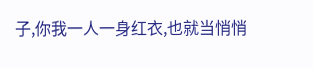子,你我一人一身红衣,也就当悄悄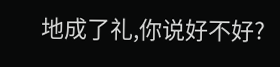地成了礼,你说好不好?